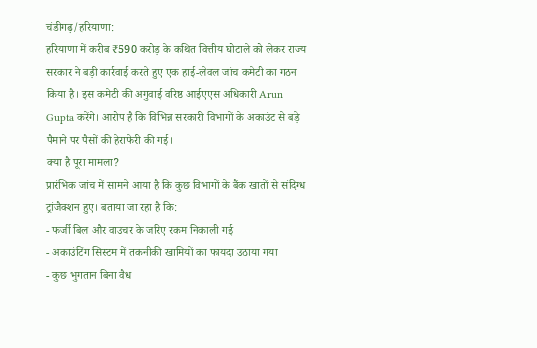चंडीगढ़/हरियाणा:
हरियाणा में करीब ₹590 करोड़ के कथित वित्तीय घोटाले को लेकर राज्य सरकार ने बड़ी कार्रवाई करते हुए एक हाई-लेवल जांच कमेटी का गठन किया है। इस कमेटी की अगुवाई वरिष्ठ आईएएस अधिकारी Arun Gupta करेंगे। आरोप है कि विभिन्न सरकारी विभागों के अकाउंट से बड़े पैमाने पर पैसों की हेराफेरी की गई।
क्या है पूरा मामला?
प्रारंभिक जांच में सामने आया है कि कुछ विभागों के बैंक खातों से संदिग्ध ट्रांजैक्शन हुए। बताया जा रहा है कि:
- फर्जी बिल और वाउचर के जरिए रकम निकाली गई
- अकाउंटिंग सिस्टम में तकनीकी खामियों का फायदा उठाया गया
- कुछ भुगतान बिना वैध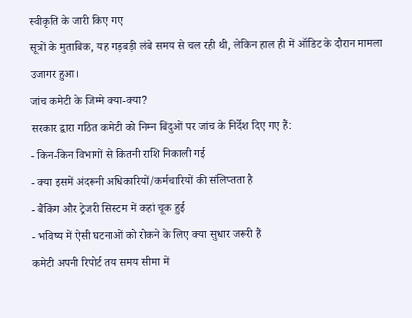स्वीकृति के जारी किए गए
सूत्रों के मुताबिक, यह गड़बड़ी लंबे समय से चल रही थी, लेकिन हाल ही में ऑडिट के दौरान मामला उजागर हुआ।
जांच कमेटी के जिम्मे क्या-क्या?
सरकार द्वारा गठित कमेटी को निम्न बिंदुओं पर जांच के निर्देश दिए गए हैं:
- किन-किन विभागों से कितनी राशि निकाली गई
- क्या इसमें अंदरूनी अधिकारियों/कर्मचारियों की संलिप्तता है
- बैंकिंग और ट्रेजरी सिस्टम में कहां चूक हुई
- भविष्य में ऐसी घटनाओं को रोकने के लिए क्या सुधार जरूरी हैं
कमेटी अपनी रिपोर्ट तय समय सीमा में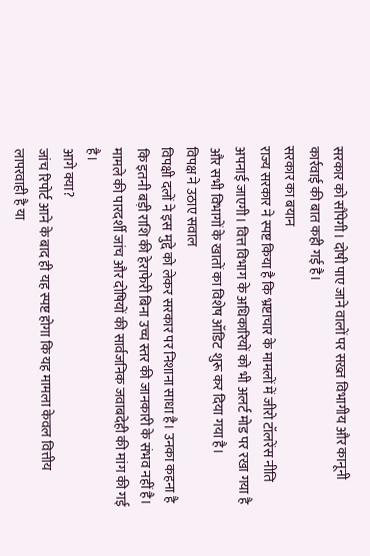सरकार को सौंपेगी। दोषी पाए जाने वालों पर सख्त विभागीय और कानूनी कार्रवाई की बात कही गई है।
सरकार का बयान
राज्य सरकार ने स्पष्ट किया है कि भ्रष्टाचार के मामलों में जीरो टॉलरेंस नीति अपनाई जाएगी। वित्त विभाग के अधिकारियों को भी अलर्ट मोड पर रखा गया है और सभी विभागों के खातों का विशेष ऑडिट शुरू कर दिया गया है।
विपक्ष ने उठाए सवाल
विपक्षी दलों ने इस मुद्दे को लेकर सरकार पर निशाना साधा है। उनका कहना है कि इतनी बड़ी राशि की हेराफेरी बिना उच्च स्तर की जानकारी के संभव नहीं है। मामले की पारदर्शी जांच और दोषियों की सार्वजनिक जवाबदेही की मांग की गई है।
आगे क्या?
जांच रिपोर्ट आने के बाद ही यह स्पष्ट होगा कि यह मामला केवल वित्तीय लापरवाही है या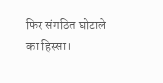फिर संगठित घोटाले का हिस्सा।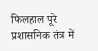फिलहाल पूरे प्रशासनिक तंत्र में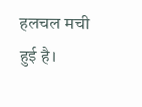हलचल मची हुई है।